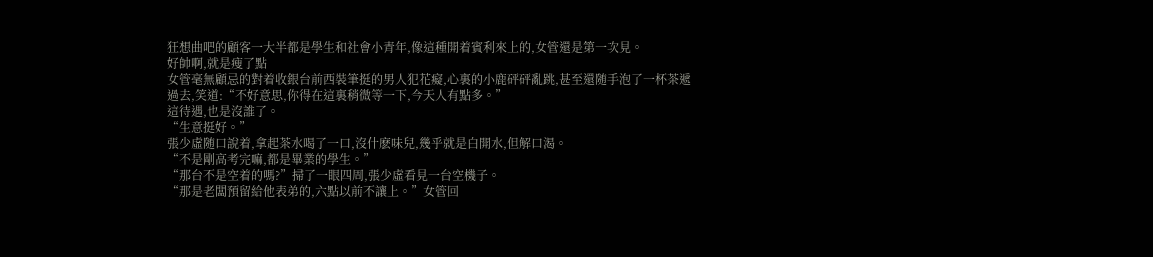狂想曲吧的顧客一大半都是學生和社會小青年,像這種開着賓利來上的,女管還是第一次見。
好帥啊,就是瘦了點
女管毫無顧忌的對着收銀台前西裝筆挺的男人犯花癡,心裏的小鹿砰砰亂跳,甚至還随手泡了一杯茶遞過去,笑道:“不好意思,你得在這裏稍微等一下,今天人有點多。”
這待遇,也是沒誰了。
“生意挺好。”
張少虛随口說着,拿起茶水喝了一口,沒什麽味兒,幾乎就是白開水,但解口渴。
“不是剛高考完嘛,都是畢業的學生。”
“那台不是空着的嗎?”掃了一眼四周,張少虛看見一台空機子。
“那是老闆預留給他表弟的,六點以前不讓上。”女管回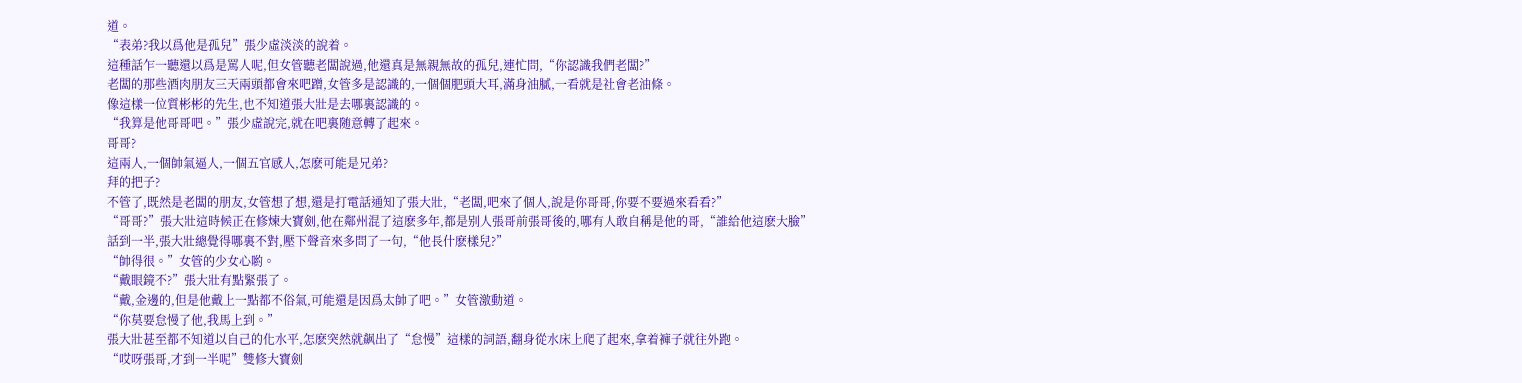道。
“表弟?我以爲他是孤兒”張少虛淡淡的說着。
這種話乍一聽還以爲是罵人呢,但女管聽老闆說過,他還真是無親無故的孤兒,連忙問,“你認識我們老闆?”
老闆的那些酒肉朋友三天兩頭都會來吧蹭,女管多是認識的,一個個肥頭大耳,滿身油膩,一看就是社會老油條。
像這樣一位質彬彬的先生,也不知道張大壯是去哪裏認識的。
“我算是他哥哥吧。”張少虛說完,就在吧裏随意轉了起來。
哥哥?
這兩人,一個帥氣逼人,一個五官感人,怎麽可能是兄弟?
拜的把子?
不管了,既然是老闆的朋友,女管想了想,還是打電話通知了張大壯,“老闆,吧來了個人,說是你哥哥,你要不要過來看看?”
“哥哥?”張大壯這時候正在修煉大寶劍,他在鄰州混了這麽多年,都是别人張哥前張哥後的,哪有人敢自稱是他的哥,“誰給他這麽大臉”
話到一半,張大壯總覺得哪裏不對,壓下聲音來多問了一句,“他長什麽樣兒?”
“帥得很。”女管的少女心喲。
“戴眼鏡不?”張大壯有點緊張了。
“戴,金邊的,但是他戴上一點都不俗氣,可能還是因爲太帥了吧。”女管激動道。
“你莫要怠慢了他,我馬上到。”
張大壯甚至都不知道以自己的化水平,怎麽突然就飙出了“怠慢”這樣的詞語,翻身從水床上爬了起來,拿着褲子就往外跑。
“哎呀張哥,才到一半呢”雙修大寶劍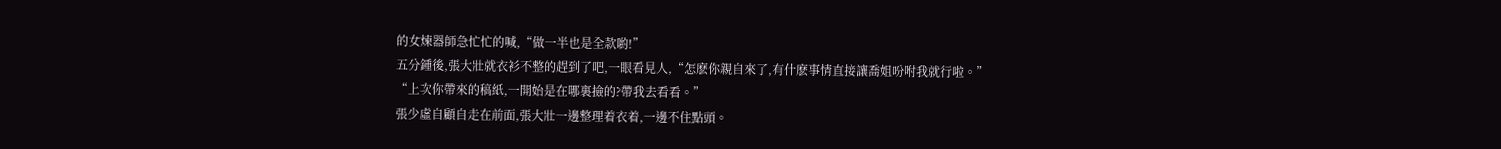的女煉器師急忙忙的喊,“做一半也是全款喲!”
五分鍾後,張大壯就衣衫不整的趕到了吧,一眼看見人,“怎麽你親自來了,有什麽事情直接讓喬姐吩咐我就行啦。”
“上次你帶來的稿紙,一開始是在哪裏撿的?帶我去看看。”
張少虛自顧自走在前面,張大壯一邊整理着衣着,一邊不住點頭。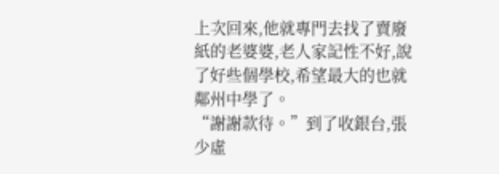上次回來,他就專門去找了賣廢紙的老婆婆,老人家記性不好,說了好些個學校,希望最大的也就鄰州中學了。
“謝謝款待。”到了收銀台,張少虛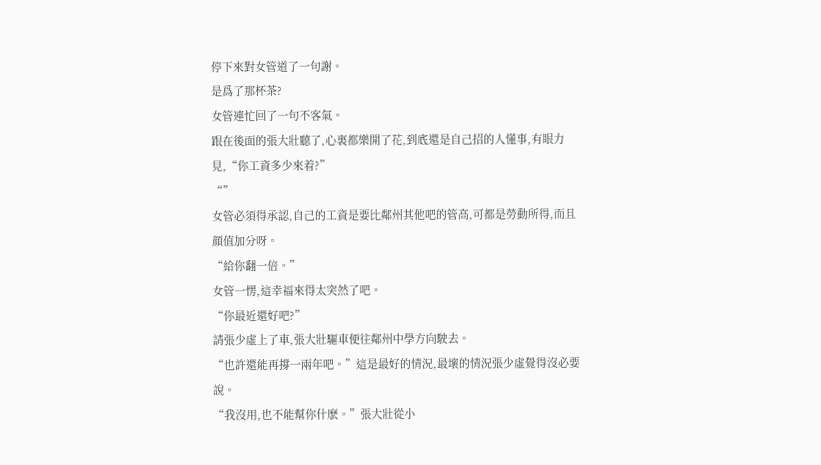停下來對女管道了一句謝。
是爲了那杯茶?
女管連忙回了一句不客氣。
跟在後面的張大壯聽了,心裏都樂開了花,到底還是自己招的人懂事,有眼力見,“你工資多少來着?”
“”
女管必須得承認,自己的工資是要比鄰州其他吧的管高,可都是勞動所得,而且顔值加分呀。
“給你翻一倍。”
女管一愣,這幸福來得太突然了吧。
“你最近還好吧?”
請張少虛上了車,張大壯驅車便往鄰州中學方向駛去。
“也許還能再撐一兩年吧。”這是最好的情況,最壞的情況張少虛覺得沒必要說。
“我沒用,也不能幫你什麽。”張大壯從小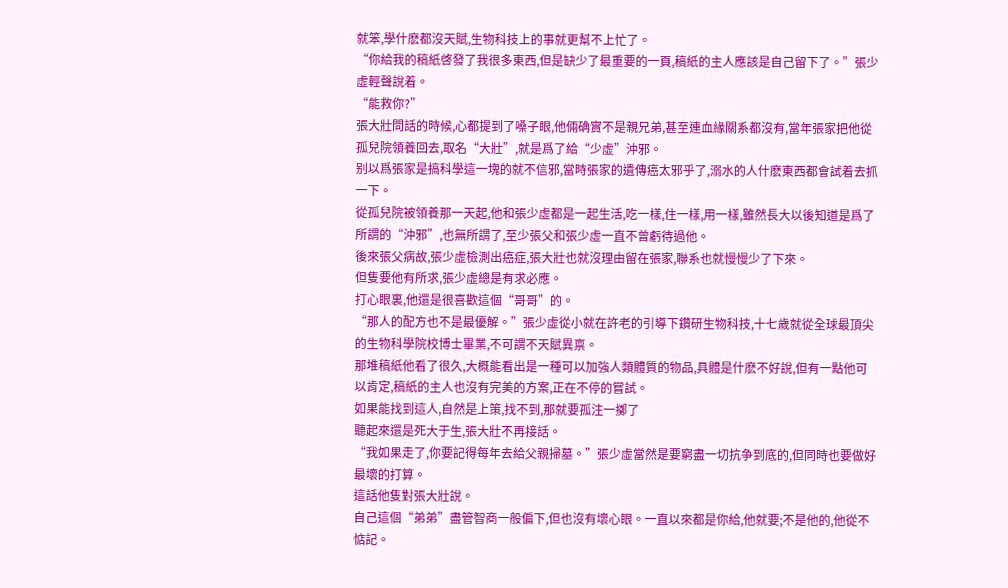就笨,學什麽都沒天賦,生物科技上的事就更幫不上忙了。
“你給我的稿紙啓發了我很多東西,但是缺少了最重要的一頁,稿紙的主人應該是自己留下了。”張少虛輕聲說着。
“能救你?”
張大壯問話的時候,心都提到了嗓子眼,他倆确實不是親兄弟,甚至連血緣關系都沒有,當年張家把他從孤兒院領養回去,取名“大壯”,就是爲了給“少虛”沖邪。
别以爲張家是搞科學這一塊的就不信邪,當時張家的遺傳癌太邪乎了,溺水的人什麽東西都會試着去抓一下。
從孤兒院被領養那一天起,他和張少虛都是一起生活,吃一樣,住一樣,用一樣,雖然長大以後知道是爲了所謂的“沖邪”,也無所謂了,至少張父和張少虛一直不曾虧待過他。
後來張父病故,張少虛檢測出癌症,張大壯也就沒理由留在張家,聯系也就慢慢少了下來。
但隻要他有所求,張少虛總是有求必應。
打心眼裏,他還是很喜歡這個“哥哥”的。
“那人的配方也不是最優解。”張少虛從小就在許老的引導下鑽研生物科技,十七歲就從全球最頂尖的生物科學院校博士畢業,不可謂不天賦異禀。
那堆稿紙他看了很久,大概能看出是一種可以加強人類體質的物品,具體是什麽不好說,但有一點他可以肯定,稿紙的主人也沒有完美的方案,正在不停的嘗試。
如果能找到這人,自然是上策,找不到,那就要孤注一擲了
聽起來還是死大于生,張大壯不再接話。
“我如果走了,你要記得每年去給父親掃墓。”張少虛當然是要窮盡一切抗争到底的,但同時也要做好最壞的打算。
這話他隻對張大壯說。
自己這個“弟弟”盡管智商一般偏下,但也沒有壞心眼。一直以來都是你給,他就要;不是他的,他從不惦記。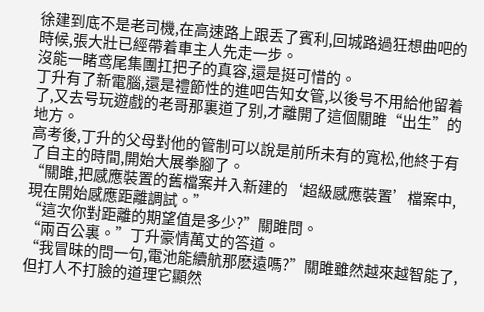徐建到底不是老司機,在高速路上跟丢了賓利,回城路過狂想曲吧的時候,張大壯已經帶着車主人先走一步。
沒能一睹鸢尾集團扛把子的真容,還是挺可惜的。
丁升有了新電腦,還是禮節性的進吧告知女管,以後号不用給他留着了,又去号玩遊戲的老哥那裏道了别,才離開了這個關雎“出生”的地方。
高考後,丁升的父母對他的管制可以說是前所未有的寬松,他終于有了自主的時間,開始大展拳腳了。
“關雎,把感應裝置的舊檔案并入新建的‘超級感應裝置’檔案中,現在開始感應距離調試。”
“這次你對距離的期望值是多少?”關雎問。
“兩百公裏。”丁升豪情萬丈的答道。
“我冒昧的問一句,電池能續航那麽遠嗎?”關雎雖然越來越智能了,但打人不打臉的道理它顯然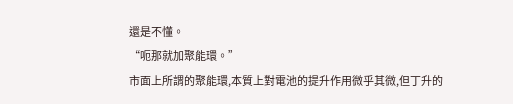還是不懂。
“呃那就加聚能環。”
市面上所謂的聚能環,本質上對電池的提升作用微乎其微,但丁升的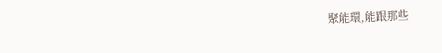聚能環,能跟那些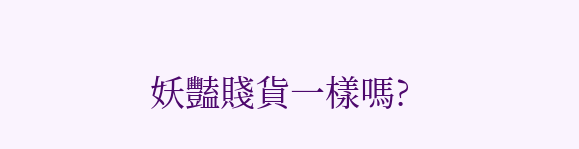妖豔賤貨一樣嗎?